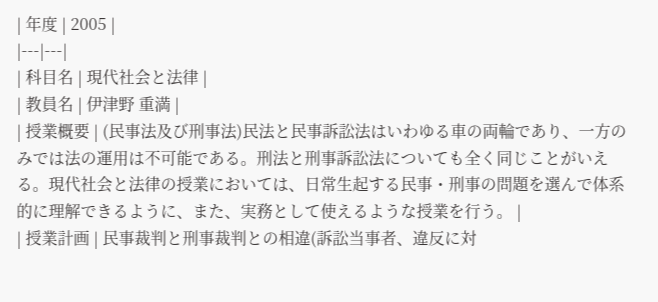| 年度 | 2005 |
|---|---|
| 科目名 | 現代社会と法律 |
| 教員名 | 伊津野 重満 |
| 授業概要 | (民事法及び刑事法)民法と民事訴訟法はいわゆる車の両輪であり、一方のみでは法の運用は不可能である。刑法と刑事訴訟法についても全く同じことがいえる。現代社会と法律の授業においては、日常生起する民事・刑事の問題を選んで体系的に理解できるように、また、実務として使えるような授業を行う。 |
| 授業計画 | 民事裁判と刑事裁判との相違(訴訟当事者、違反に対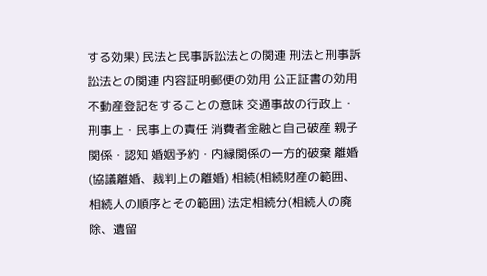する効果) 民法と民事訴訟法との関連 刑法と刑事訴訟法との関連 内容証明郵便の効用 公正証書の効用 不動産登記をすることの意味 交通事故の行政上・刑事上・民事上の責任 消費者金融と自己破産 親子関係・認知 婚姻予約・内縁関係の一方的破棄 離婚(協議離婚、裁判上の離婚) 相続(相続財産の範囲、相続人の順序とその範囲) 法定相続分(相続人の廃除、遺留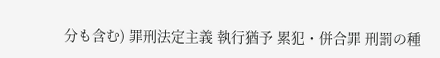分も含む) 罪刑法定主義 執行猶予 累犯・併合罪 刑罰の種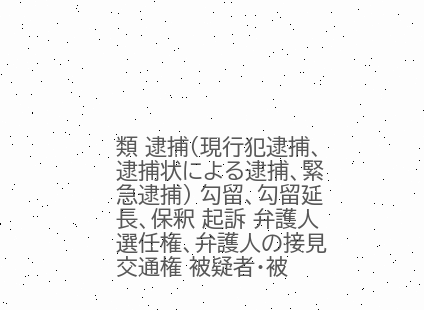類 逮捕(現行犯逮捕、逮捕状による逮捕、緊急逮捕) 勾留、勾留延長、保釈 起訴 弁護人選任権、弁護人の接見交通権 被疑者・被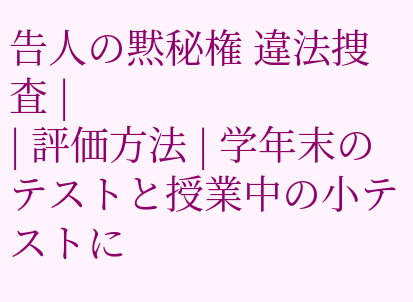告人の黙秘権 違法捜査 |
| 評価方法 | 学年末のテストと授業中の小テストに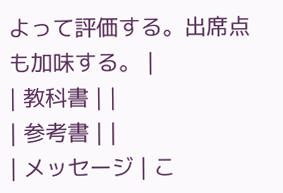よって評価する。出席点も加味する。 |
| 教科書 | |
| 参考書 | |
| メッセージ | こ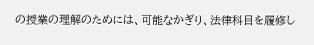の授業の理解のためには、可能なかぎり、法律科目を履修し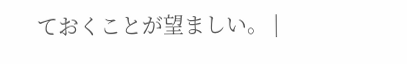ておくことが望ましい。 |